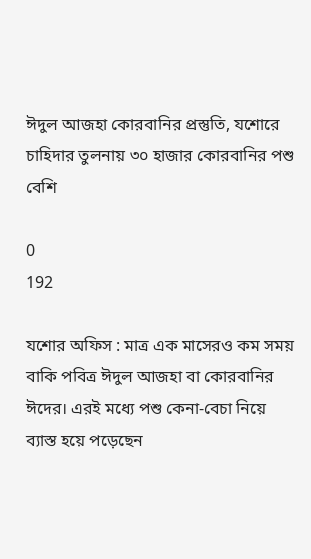ঈদুল আজহা কোরবানির প্রস্তুতি, যশোরে চাহিদার তুলনায় ৩০ হাজার কোরবানির পশু বেশি

0
192

যশোর অফিস : মাত্র এক মাসেরও কম সময় বাকি পবিত্র ঈদুল আজহা বা কোরবানির ঈদের। এরই মধ্যে পশু কেনা-বেচা নিয়ে ব্যাস্ত হয়ে পড়েছেন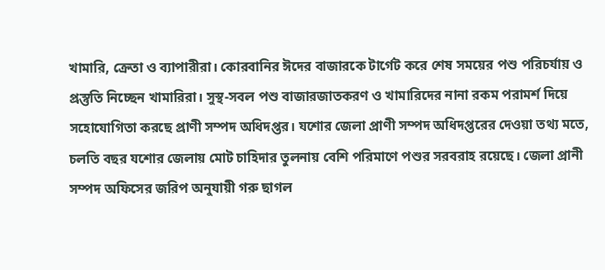খামারি, ক্রেতা ও ব্যাপারীরা। কোরবানির ঈদের বাজারকে টার্গেট করে শেষ সময়ের পশু পরিচর্যায় ও প্রস্তুতি নিচ্ছেন খামারিরা। সুস্থ-সবল পশু বাজারজাতকরণ ও খামারিদের নানা রকম পরামর্শ দিয়ে সহোযোগিতা করছে প্রাণী সম্পদ অধিদপ্তর। যশোর জেলা প্রাণী সম্পদ অধিদপ্তরের দেওয়া তথ্য মতে, চলতি বছর যশোর জেলায় মোট চাহিদার তুলনায় বেশি পরিমাণে পশুর সরবরাহ রয়েছে। জেলা প্রানী সম্পদ অফিসের জরিপ অনুযায়ী গরু ছাগল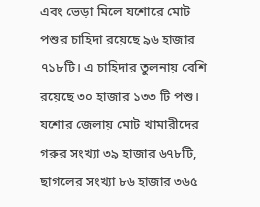এবং ভেড়া মিলে যশোরে মোট পশুর চাহিদা রয়েছে ৯৬ হাজার ৭১৮টি। এ চাহিদার তুলনায় বেশি রয়েছে ৩০ হাজার ১৩৩ টি পশু। যশোর জেলায় মোট খামারীদের গরুর সংখ্যা ৩৯ হাজার ৬৭৮টি, ছাগলের সংখ্যা ৮৬ হাজার ৩৬৫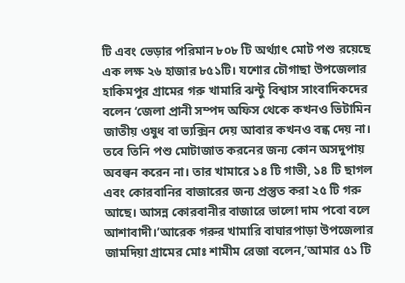টি এবং ভেড়ার পরিমান ৮০৮ টি অর্থ্যাৎ মোট পশু রয়েছে এক লক্ষ ২৬ হাজার ৮৫১টি। যশোর চৌগাছা উপজেলার হাকিমপুর গ্রামের গরু খামারি ঝন্টু বিশ্বাস সাংবাদিকদের বলেন ‘জেলা প্রানী সম্পদ অফিস থেকে কখনও ভিটামিন জাতীয় ওষুধ বা ভ্যক্সিন দেয় আবার কখনও বন্ধ দেয় না। তবে তিনি পশু মোটাজাত করনের জন্য কোন অসদুপায় অবল্বন করেন না। তার খামারে ১৪ টি গাভী, ১৪ টি ছাগল এবং কোরবানির বাজারের জন্য প্রস্তুত করা ২৫ টি গরু আছে। আসন্ন কোরবানীর বাজারে ভালো দাম পবো বলে আশাবাদী।’আরেক গরুর খামারি বাঘারপাড়া উপজেলার জামদিয়া গ্রামের মোঃ শামীম রেজা বলেন,’আমার ৫১ টি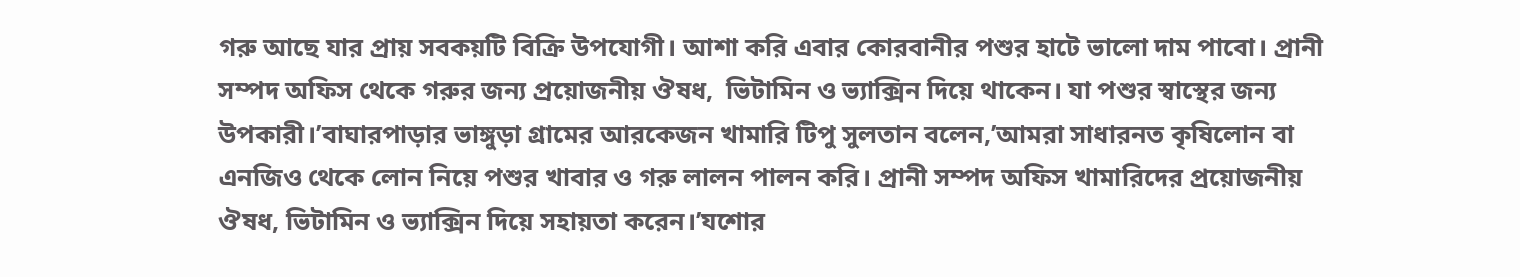গরু আছে যার প্রায় সবকয়টি বিক্রি উপযোগী। আশা করি এবার কোরবানীর পশুর হাটে ভালো দাম পাবো। প্রানী সম্পদ অফিস থেকে গরুর জন্য প্রয়োজনীয় ঔষধ,  ভিটামিন ও ভ্যাক্সিন দিয়ে থাকেন। যা পশুর স্বাস্থের জন্য উপকারী।’বাঘারপাড়ার ভাঙ্গুড়া গ্রামের আরকেজন খামারি টিপু সুলতান বলেন,’আমরা সাধারনত কৃষিলোন বা এনজিও থেকে লোন নিয়ে পশুর খাবার ও গরু লালন পালন করি। প্রানী সম্পদ অফিস খামারিদের প্রয়োজনীয় ঔষধ, ভিটামিন ও ভ্যাক্সিন দিয়ে সহায়তা করেন।’যশোর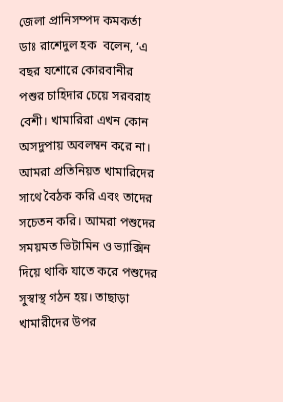জেলা প্রানিসম্পদ কমকর্তা ডাঃ রাশেদুল হক  বলেন, ‘এ বছর যশোরে কোরবানীর পশুর চাহিদার চেয়ে সরবরাহ বেশী। খামারিরা এখন কোন অসদুপায় অবলম্বন করে না। আমরা প্রতিনিয়ত খামারিদের সাথে বৈঠক করি এবং তাদের সচেতন করি। আমরা পশুদের সময়মত ভিটামিন ও ভ্যাক্সিন দিয়ে থাকি যাতে করে পশুদের সুস্বাস্থ গঠন হয়। তাছাড়া খামারীদের উপর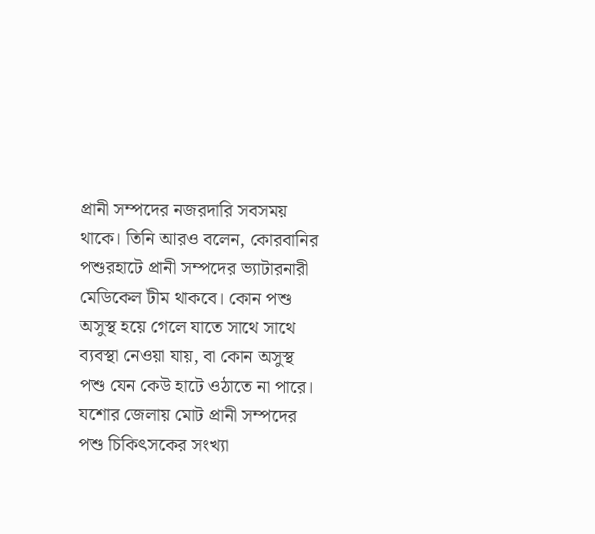প্রানী সম্পদের নজরদারি সবসময় থাকে। তিনি আরও বলেন, কোরবানির পশুরহাটে প্রানী সম্পদের ভ্যাটারনারী মেডিকেল টীম থাকবে। কোন পশু অসুস্থ হয়ে গেলে যাতে সাথে সাথে ব্যবস্থা নেওয়া যায়, বা কোন অসুস্থ পশু যেন কেউ হাটে ওঠাতে না পারে। যশোর জেলায় মোট প্রানী সম্পদের পশু চিকিৎসকের সংখ্যা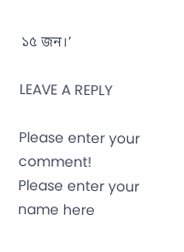১৫ জন।’

LEAVE A REPLY

Please enter your comment!
Please enter your name here